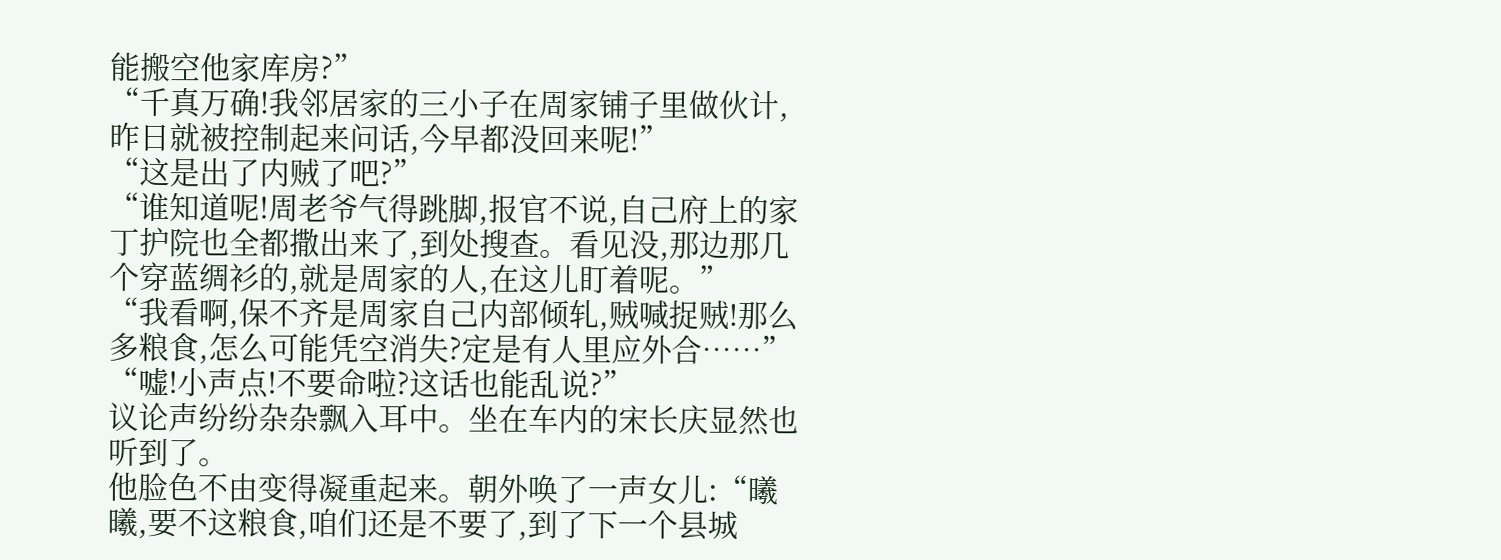能搬空他家库房?”
“千真万确!我邻居家的三小子在周家铺子里做伙计,昨日就被控制起来问话,今早都没回来呢!”
“这是出了内贼了吧?”
“谁知道呢!周老爷气得跳脚,报官不说,自己府上的家丁护院也全都撒出来了,到处搜查。看见没,那边那几个穿蓝绸衫的,就是周家的人,在这儿盯着呢。”
“我看啊,保不齐是周家自己内部倾轧,贼喊捉贼!那么多粮食,怎么可能凭空消失?定是有人里应外合……”
“嘘!小声点!不要命啦?这话也能乱说?”
议论声纷纷杂杂飘入耳中。坐在车内的宋长庆显然也听到了。
他脸色不由变得凝重起来。朝外唤了一声女儿:“曦曦,要不这粮食,咱们还是不要了,到了下一个县城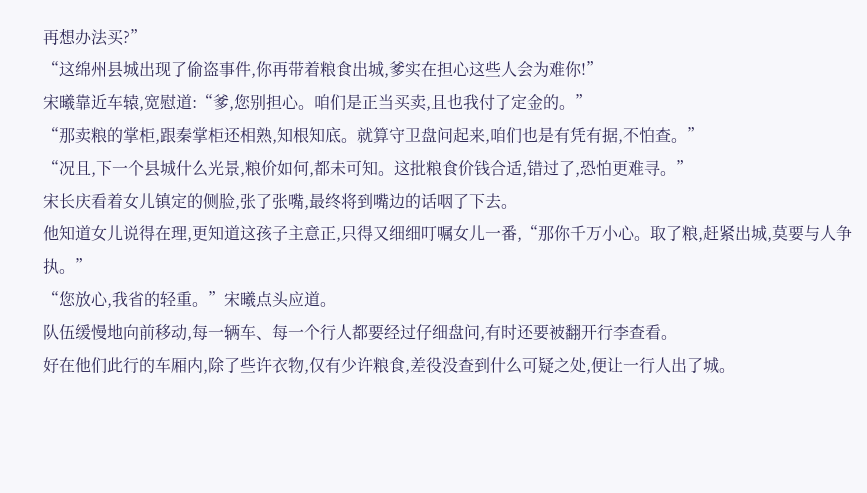再想办法买?”
“这绵州县城出现了偷盗事件,你再带着粮食出城,爹实在担心这些人会为难你!”
宋曦靠近车辕,宽慰道:“爹,您别担心。咱们是正当买卖,且也我付了定金的。”
“那卖粮的掌柜,跟秦掌柜还相熟,知根知底。就算守卫盘问起来,咱们也是有凭有据,不怕查。”
“况且,下一个县城什么光景,粮价如何,都未可知。这批粮食价钱合适,错过了,恐怕更难寻。”
宋长庆看着女儿镇定的侧脸,张了张嘴,最终将到嘴边的话咽了下去。
他知道女儿说得在理,更知道这孩子主意正,只得又细细叮嘱女儿一番,“那你千万小心。取了粮,赶紧出城,莫要与人争执。”
“您放心,我省的轻重。”宋曦点头应道。
队伍缓慢地向前移动,每一辆车、每一个行人都要经过仔细盘问,有时还要被翻开行李查看。
好在他们此行的车厢内,除了些许衣物,仅有少许粮食,差役没查到什么可疑之处,便让一行人出了城。